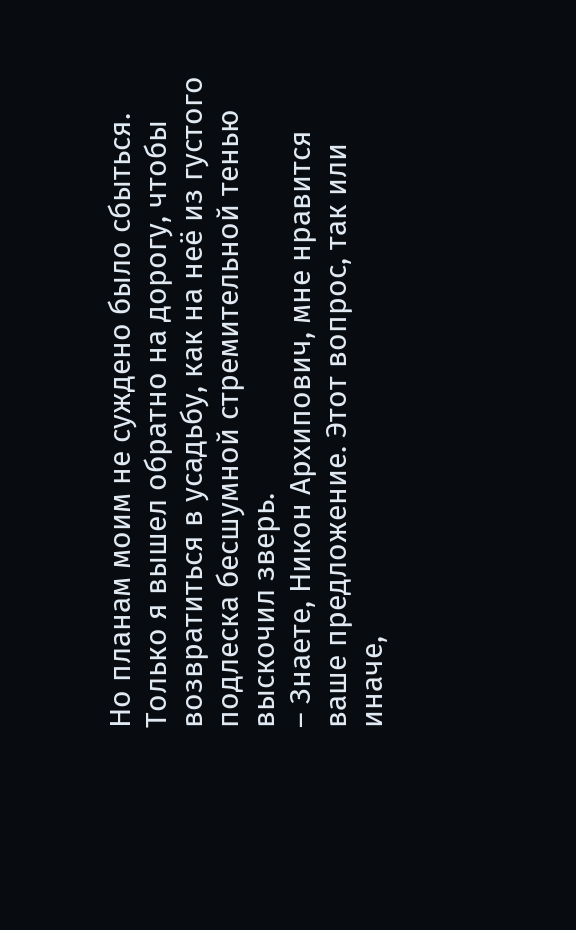Но планам моим не суждено было сбыться.
Только я вышел обратно на дорогу, чтобы возвратиться в усадьбу, как на неё из густого подлеска бесшумной стремительной тенью выскочил зверь.
– Знаете, Никон Архипович, мне нравится ваше предложение. Этот вопрос, так или иначе,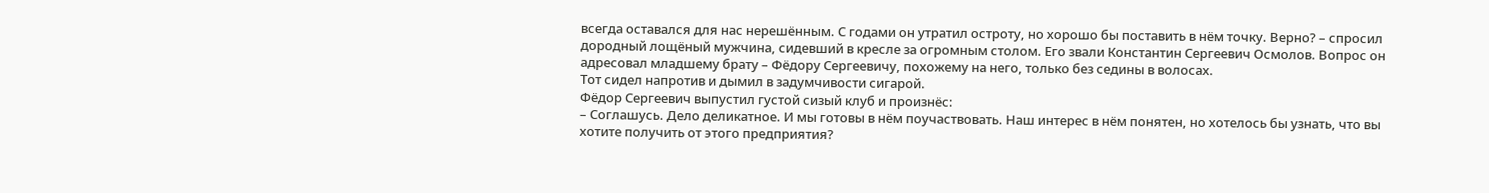всегда оставался для нас нерешённым. С годами он утратил остроту, но хорошо бы поставить в нём точку. Верно? – спросил дородный лощёный мужчина, сидевший в кресле за огромным столом. Его звали Константин Сергеевич Осмолов. Вопрос он адресовал младшему брату – Фёдору Сергеевичу, похожему на него, только без седины в волосах.
Тот сидел напротив и дымил в задумчивости сигарой.
Фёдор Сергеевич выпустил густой сизый клуб и произнёс:
– Соглашусь. Дело деликатное. И мы готовы в нём поучаствовать. Наш интерес в нём понятен, но хотелось бы узнать, что вы хотите получить от этого предприятия?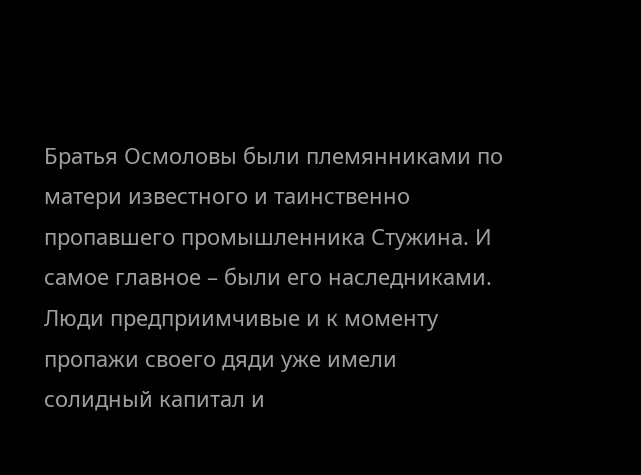Братья Осмоловы были племянниками по матери известного и таинственно пропавшего промышленника Стужина. И самое главное – были его наследниками. Люди предприимчивые и к моменту пропажи своего дяди уже имели солидный капитал и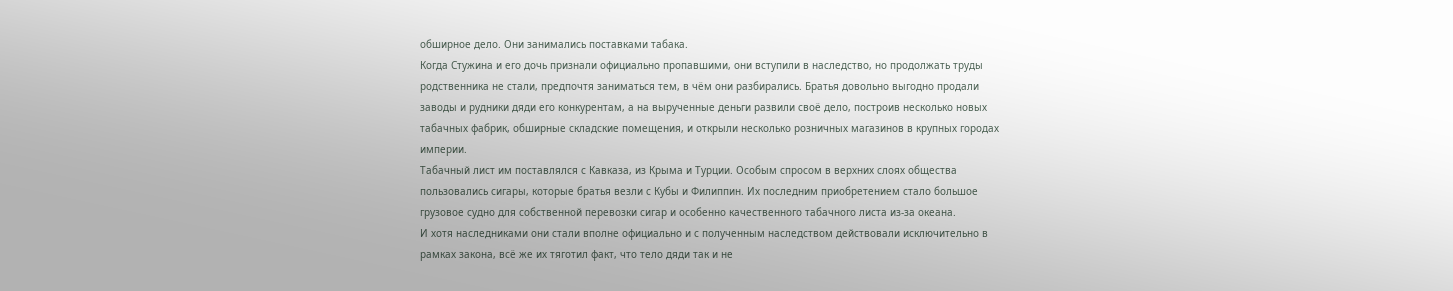обширное дело. Они занимались поставками табака.
Когда Стужина и его дочь признали официально пропавшими, они вступили в наследство, но продолжать труды родственника не стали, предпочтя заниматься тем, в чём они разбирались. Братья довольно выгодно продали заводы и рудники дяди его конкурентам, а на вырученные деньги развили своё дело, построив несколько новых табачных фабрик, обширные складские помещения, и открыли несколько розничных магазинов в крупных городах империи.
Табачный лист им поставлялся с Кавказа, из Крыма и Турции. Особым спросом в верхних слоях общества пользовались сигары, которые братья везли с Кубы и Филиппин. Их последним приобретением стало большое грузовое судно для собственной перевозки сигар и особенно качественного табачного листа из-за океана.
И хотя наследниками они стали вполне официально и с полученным наследством действовали исключительно в рамках закона, всё же их тяготил факт, что тело дяди так и не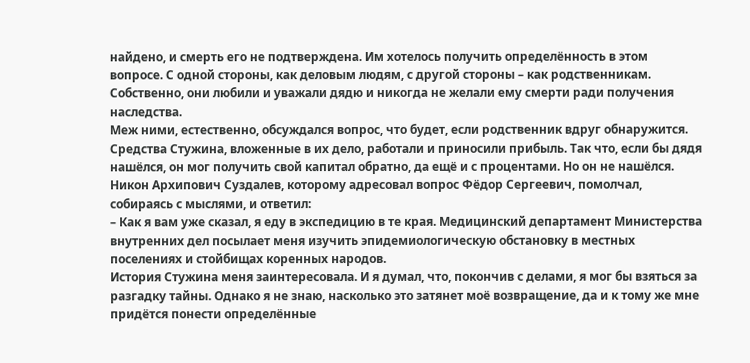найдено, и смерть его не подтверждена. Им хотелось получить определённость в этом вопросе. С одной стороны, как деловым людям, с другой стороны – как родственникам. Собственно, они любили и уважали дядю и никогда не желали ему смерти ради получения наследства.
Меж ними, естественно, обсуждался вопрос, что будет, если родственник вдруг обнаружится. Средства Стужина, вложенные в их дело, работали и приносили прибыль. Так что, если бы дядя нашёлся, он мог получить свой капитал обратно, да ещё и с процентами. Но он не нашёлся.
Никон Архипович Суздалев, которому адресовал вопрос Фёдор Сергеевич, помолчал, собираясь с мыслями, и ответил:
– Как я вам уже сказал, я еду в экспедицию в те края. Медицинский департамент Министерства внутренних дел посылает меня изучить эпидемиологическую обстановку в местных поселениях и стойбищах коренных народов.
История Стужина меня заинтересовала. И я думал, что, покончив с делами, я мог бы взяться за разгадку тайны. Однако я не знаю, насколько это затянет моё возвращение, да и к тому же мне придётся понести определённые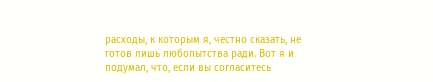расходы, к которым я, честно сказать, не готов лишь любопытства ради. Вот я и подумал, что, если вы согласитесь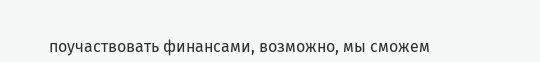поучаствовать финансами, возможно, мы сможем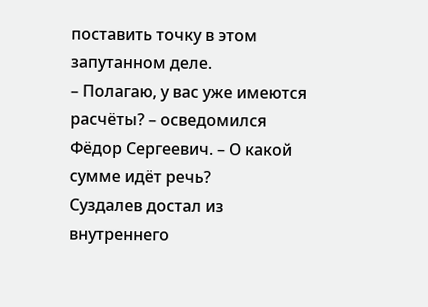поставить точку в этом запутанном деле.
– Полагаю, у вас уже имеются расчёты? – осведомился Фёдор Сергеевич. – О какой сумме идёт речь?
Суздалев достал из внутреннего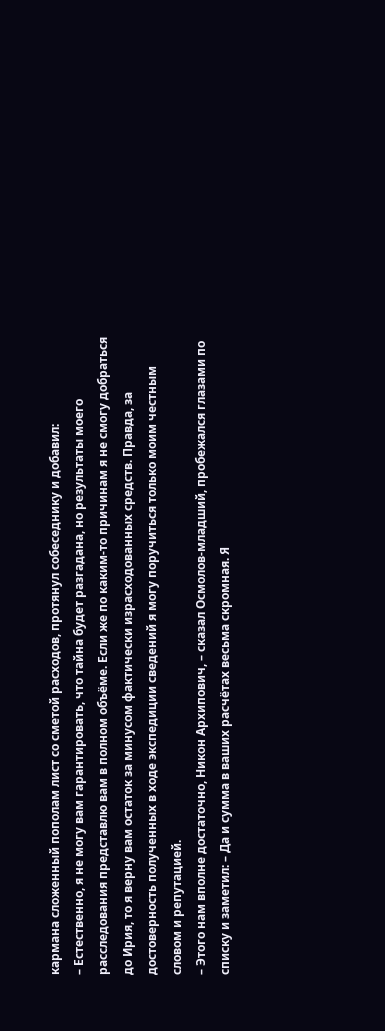кармана сложенный пополам лист со сметой расходов, протянул собеседнику и добавил:
– Естественно, я не могу вам гарантировать, что тайна будет разгадана, но результаты моего расследования представлю вам в полном объёме. Если же по каким-то причинам я не смогу добраться до Ирия, то я верну вам остаток за минусом фактически израсходованных средств. Правда, за достоверность полученных в ходе экспедиции сведений я могу поручиться только моим честным словом и репутацией.
– Этого нам вполне достаточно, Никон Архипович, – сказал Осмолов-младший, пробежался глазами по списку и заметил: – Да и сумма в ваших расчётах весьма скромная. Я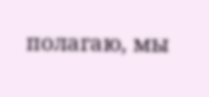полагаю, мы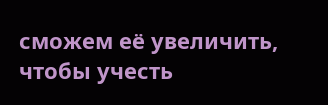сможем её увеличить, чтобы учесть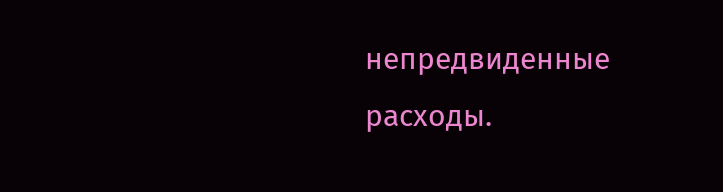непредвиденные расходы.